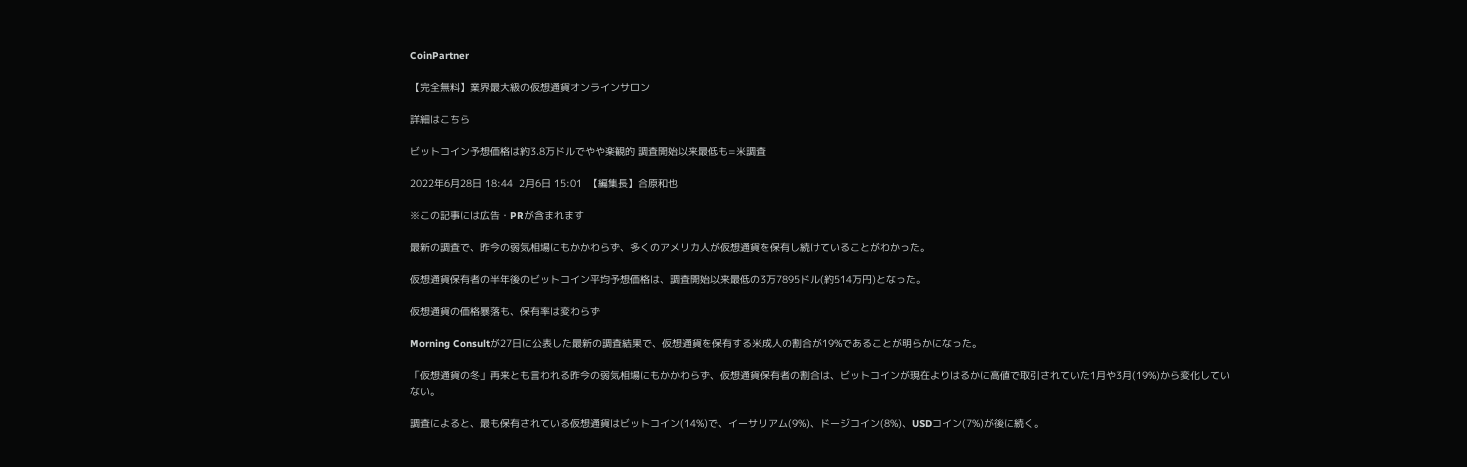CoinPartner

【完全無料】業界最大級の仮想通貨オンラインサロン

詳細はこちら

ビットコイン予想価格は約3.8万ドルでやや楽観的 調査開始以来最低も=米調査

2022年6月28日 18:44  2月6日 15:01  【編集長】合原和也

※この記事には広告・PRが含まれます

最新の調査で、昨今の弱気相場にもかかわらず、多くのアメリカ人が仮想通貨を保有し続けていることがわかった。

仮想通貨保有者の半年後のビットコイン平均予想価格は、調査開始以来最低の3万7895ドル(約514万円)となった。

仮想通貨の価格暴落も、保有率は変わらず

Morning Consultが27日に公表した最新の調査結果で、仮想通貨を保有する米成人の割合が19%であることが明らかになった。

「仮想通貨の冬」再来とも言われる昨今の弱気相場にもかかわらず、仮想通貨保有者の割合は、ビットコインが現在よりはるかに高値で取引されていた1月や3月(19%)から変化していない。

調査によると、最も保有されている仮想通貨はビットコイン(14%)で、イーサリアム(9%)、ドージコイン(8%)、USDコイン(7%)が後に続く。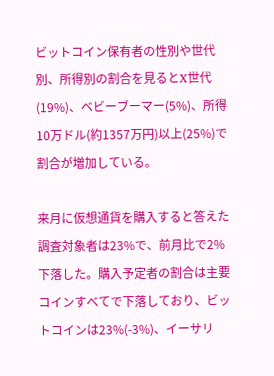ビットコイン保有者の性別や世代別、所得別の割合を見るとX世代(19%)、ベビーブーマー(5%)、所得10万ドル(約1357万円)以上(25%)で割合が増加している。

来月に仮想通貨を購入すると答えた調査対象者は23%で、前月比で2%下落した。購入予定者の割合は主要コインすべてで下落しており、ビットコインは23%(-3%)、イーサリ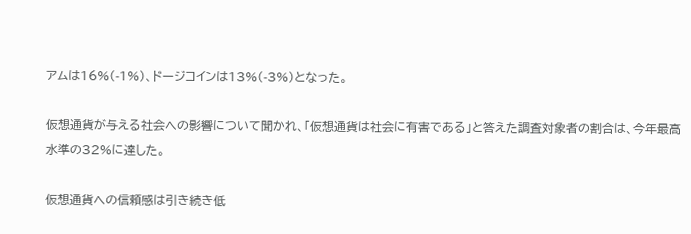アムは16%(-1%)、ドージコインは13%(-3%)となった。

仮想通貨が与える社会への影響について聞かれ、「仮想通貨は社会に有害である」と答えた調査対象者の割合は、今年最高水準の32%に達した。

仮想通貨への信頼感は引き続き低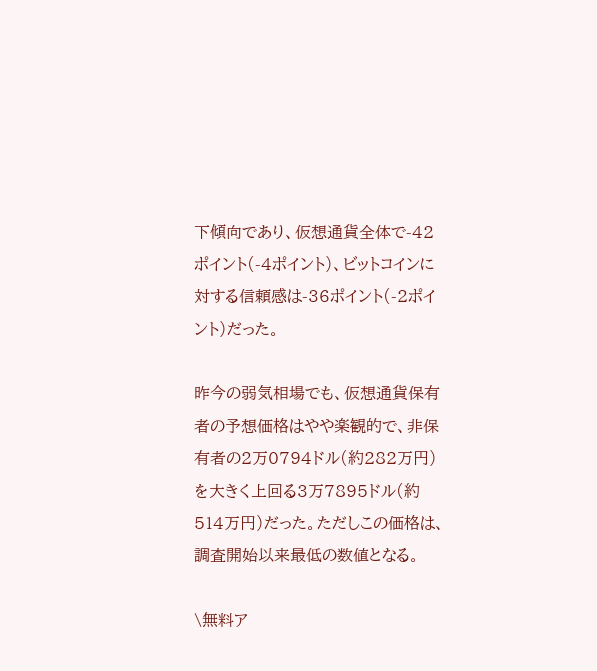下傾向であり、仮想通貨全体で-42ポイント(-4ポイント)、ビットコインに対する信頼感は-36ポイント(-2ポイント)だった。

昨今の弱気相場でも、仮想通貨保有者の予想価格はやや楽観的で、非保有者の2万0794ドル(約282万円)を大きく上回る3万7895ドル(約514万円)だった。ただしこの価格は、調査開始以来最低の数値となる。

\無料ア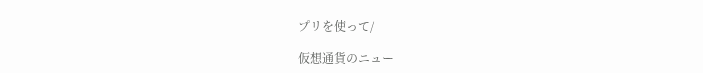プリを使って/

仮想通貨のニュー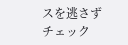スを逃さずチェック